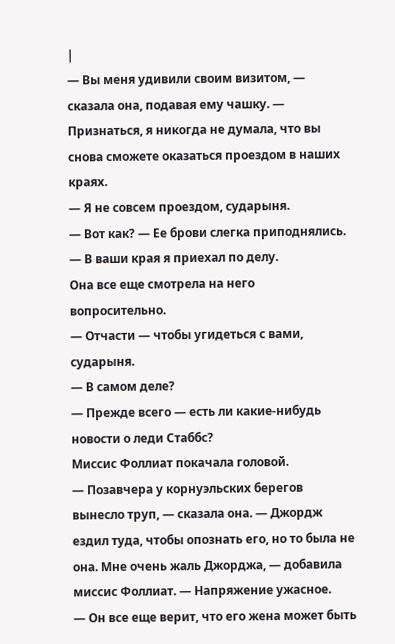|
— Вы меня удивили своим визитом, — сказала она, подавая ему чашку. — Признаться, я никогда не думала, что вы снова сможете оказаться проездом в наших краях.
— Я не совсем проездом, сударыня.
— Вот как? — Ее брови слегка приподнялись.
— В ваши края я приехал по делу.
Она все еще смотрела на него вопросительно.
— Отчасти — чтобы угидеться с вами, сударыня.
— В самом деле?
— Прежде всего — есть ли какие-нибудь новости о леди Стаббс?
Миссис Фоллиат покачала головой.
— Позавчера у корнуэльских берегов вынесло труп, — сказала она. — Джордж ездил туда, чтобы опознать его, но то была не она. Мне очень жаль Джорджа, — добавила миссис Фоллиат. — Напряжение ужасное.
— Он все еще верит, что его жена может быть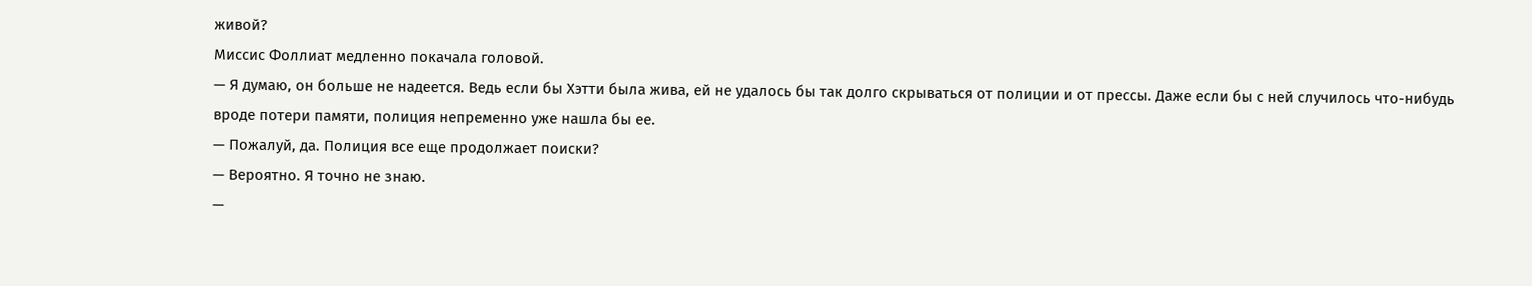живой?
Миссис Фоллиат медленно покачала головой.
— Я думаю, он больше не надеется. Ведь если бы Хэтти была жива, ей не удалось бы так долго скрываться от полиции и от прессы. Даже если бы с ней случилось что-нибудь вроде потери памяти, полиция непременно уже нашла бы ее.
— Пожалуй, да. Полиция все еще продолжает поиски?
— Вероятно. Я точно не знаю.
—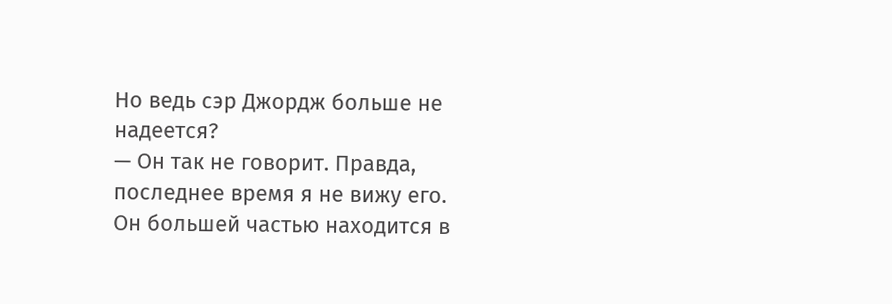Но ведь сэр Джордж больше не надеется?
— Он так не говорит. Правда, последнее время я не вижу его. Он большей частью находится в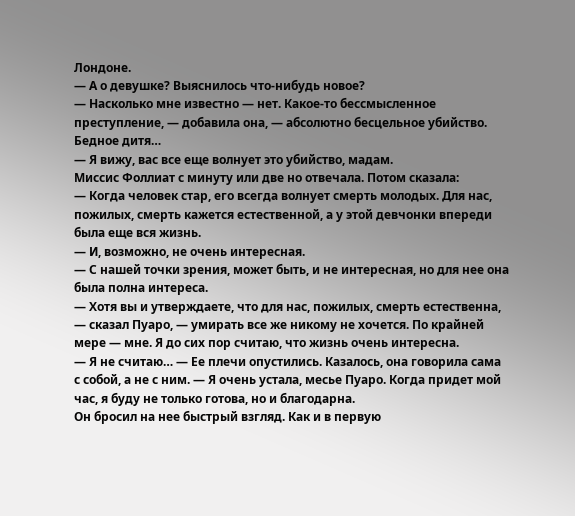Лондоне.
— А о девушке? Выяснилось что-нибудь новое?
— Насколько мне известно — нет. Какое-то бессмысленное преступление, — добавила она, — абсолютно бесцельное убийство. Бедное дитя…
— Я вижу, вас все еще волнует это убийство, мадам.
Миссис Фоллиат с минуту или две но отвечала. Потом сказала:
— Когда человек стар, его всегда волнует смерть молодых. Для нас, пожилых, смерть кажется естественной, а у этой девчонки впереди была еще вся жизнь.
— И, возможно, не очень интересная.
— С нашей точки зрения, может быть, и не интересная, но для нее она была полна интереса.
— Хотя вы и утверждаете, что для нас, пожилых, смерть естественна, — сказал Пуаро, — умирать все же никому не хочется. По крайней мере — мне. Я до сих пор считаю, что жизнь очень интересна.
— Я не считаю… — Ее плечи опустились. Казалось, она говорила сама с собой, а не с ним. — Я очень устала, месье Пуаро. Когда придет мой час, я буду не только готова, но и благодарна.
Он бросил на нее быстрый взгляд. Как и в первую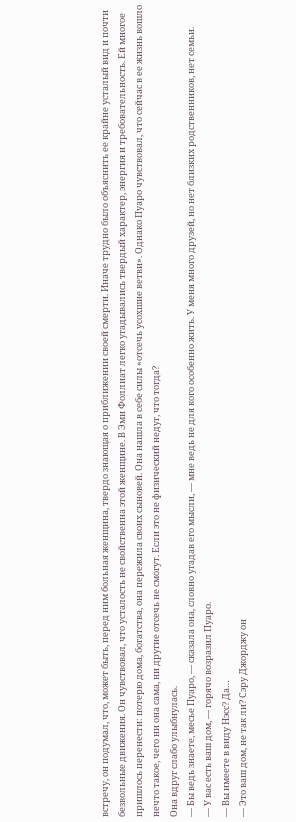встречу, он подумал, что, может быть, перед ним больная женщина, твердо знающая о приближении своей смерти. Иначе трудно было объяснить ее крайне усталый вид и почти безвольные движения. Он чувствовал, что усталость не свойственна этой женщине. В Эми Фоллиат легко угадывались твердый характер, энергия и требовательность. Ей многое пришлось перенести: потерю дома, богатства, она пережила своих сыновей. Она нашла в себе силы «отсечь усохшие ветви». Однако Пуаро чувствовал, что сейчас в ее жизнь вошло нечто такое, чего ни она сама, ни другие отсечь не смогут. Если это не физический недуг, что тогда?
Она вдруг слабо улыбнулась.
— Бы ведь знаете, месье Пуаро, — сказала она, словно угадав его мысли, — мне ведь не для кого особенно жить. У меня много друзей, но нет близких родственников, нет семьи.
— У вас есть ваш дом, — горячо возразил Пуаро.
— Вы имеете в виду Нэсс? Да…
— Это ваш дом, не так ли? Сэру Джорджу он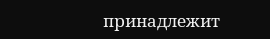принадлежит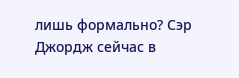лишь формально? Сэр Джордж сейчас в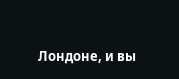Лондоне, и вы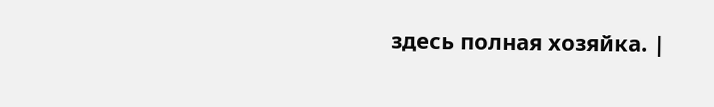здесь полная хозяйка. |